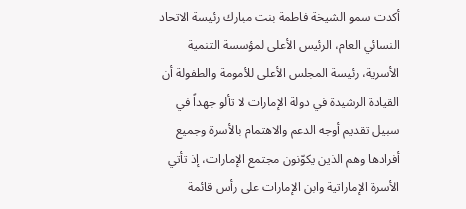أكدت سمو الشيخة فاطمة بنت مبارك رئيسة الاتحاد النسائي العام، الرئيس الأعلى لمؤسسة التنمية الأسرية، رئيسة المجلس الأعلى للأمومة والطفولة أن القيادة الرشيدة في دولة الإمارات لا تألو جهداً في سبيل تقديم أوجه الدعم والاهتمام بالأسرة وجميع أفرادها وهم الذين يكوّنون مجتمع الإمارات، إذ تأتي الأسرة الإماراتية وابن الإمارات على رأس قائمة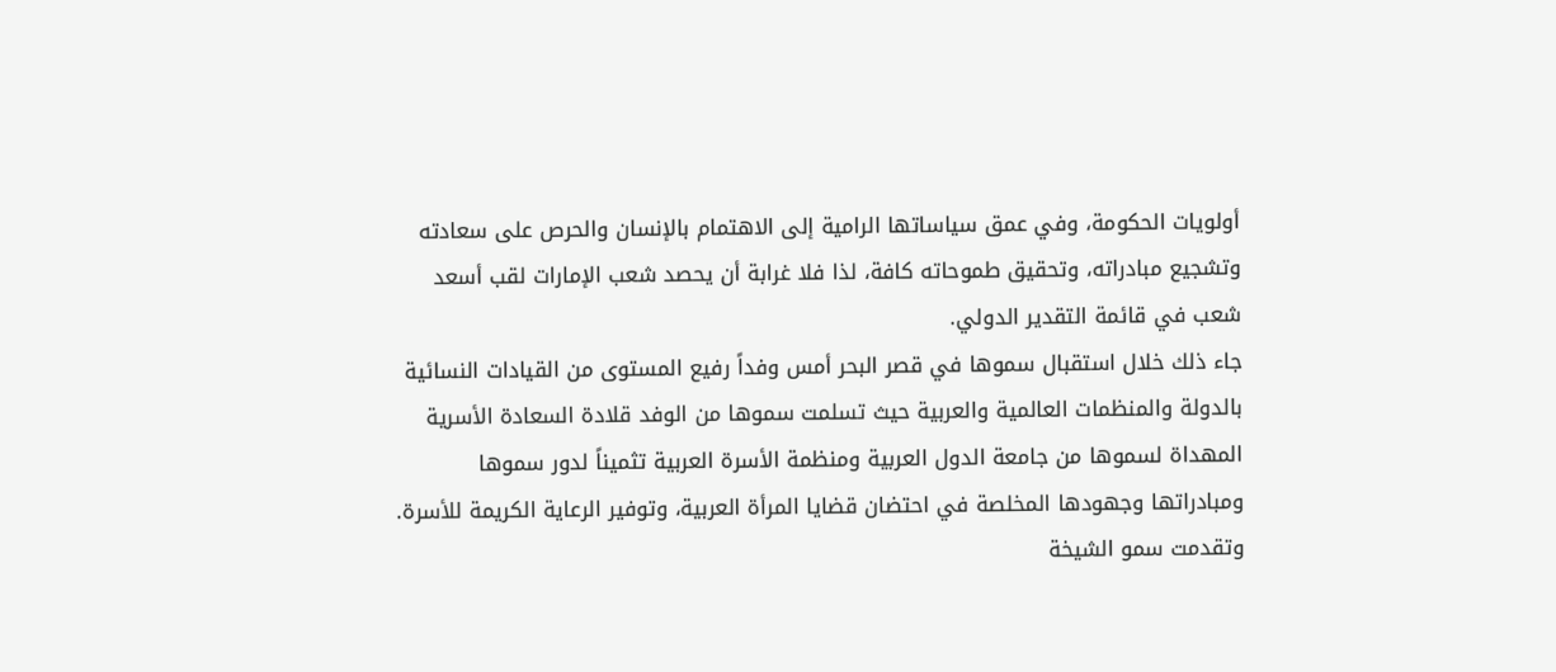أولويات الحكومة، وفي عمق سياساتها الرامية إلى الاهتمام بالإنسان والحرص على سعادته وتشجيع مبادراته، وتحقيق طموحاته كافة، لذا فلا غرابة أن يحصد شعب الإمارات لقب أسعد شعب في قائمة التقدير الدولي.
جاء ذلك خلال استقبال سموها في قصر البحر أمس وفداً رفيع المستوى من القيادات النسائية بالدولة والمنظمات العالمية والعربية حيث تسلمت سموها من الوفد قلادة السعادة الأسرية المهداة لسموها من جامعة الدول العربية ومنظمة الأسرة العربية تثميناً لدور سموها ومبادراتها وجهودها المخلصة في احتضان قضايا المرأة العربية، وتوفير الرعاية الكريمة للأسرة.
وتقدمت سمو الشيخة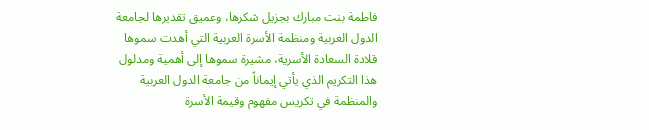فاطمة بنت مبارك بجزيل شكرها، وعميق تقديرها لجامعة الدول العربية ومنظمة الأسرة العربية التي أهدت سموها قلادة السعادة الأسرية، مشيرة سموها إلى أهمية ومدلول هذا التكريم الذي يأتي إيماناً من جامعة الدول العربية والمنظمة في تكريس مفهوم وقيمة الأسرة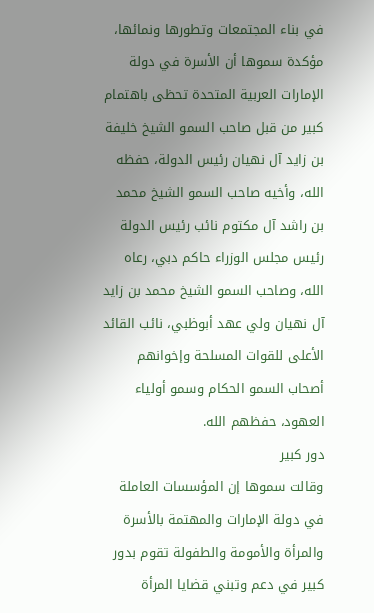في بناء المجتمعات وتطورها ونمائها، مؤكدة سموها أن الأسرة في دولة الإمارات العربية المتحدة تحظى باهتمام كبير من قبل صاحب السمو الشيخ خليفة بن زايد آل نهيان رئيس الدولة، حفظه الله، وأخيه صاحب السمو الشيخ محمد بن راشد آل مكتوم نائب رئيس الدولة رئيس مجلس الوزراء حاكم دبي، رعاه الله، وصاحب السمو الشيخ محمد بن زايد آل نهيان ولي عهد أبوظبي، نائب القائد الأعلى للقوات المسلحة وإخوانهم أصحاب السمو الحكام وسمو أولياء العهود، حفظهم الله.
دور كبير
وقالت سموها إن المؤسسات العاملة في دولة الإمارات والمهتمة بالأسرة والمرأة والأمومة والطفولة تقوم بدور كبير في دعم وتبني قضايا المرأة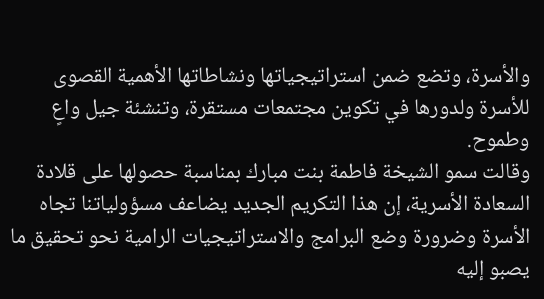والأسرة، وتضع ضمن استراتيجياتها ونشاطاتها الأهمية القصوى للأسرة ولدورها في تكوين مجتمعات مستقرة، وتنشئة جيل واعٍ وطموح.
وقالت سمو الشيخة فاطمة بنت مبارك بمناسبة حصولها على قلادة السعادة الأسرية، إن هذا التكريم الجديد يضاعف مسؤولياتنا تجاه الأسرة وضرورة وضع البرامج والاستراتيجيات الرامية نحو تحقيق ما يصبو إليه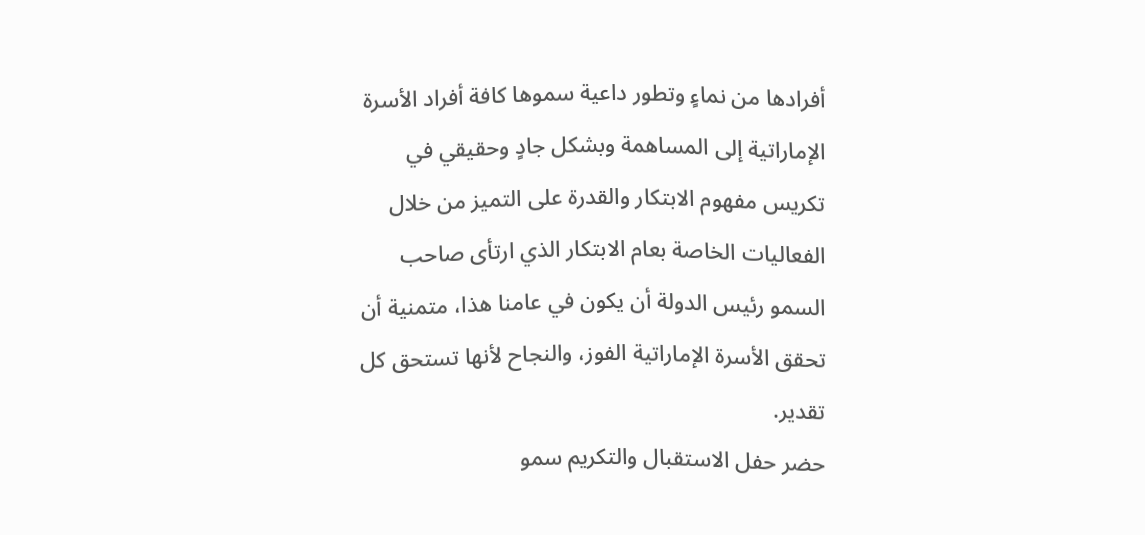أفرادها من نماءٍ وتطور داعية سموها كافة أفراد الأسرة الإماراتية إلى المساهمة وبشكل جادٍ وحقيقي في تكريس مفهوم الابتكار والقدرة على التميز من خلال الفعاليات الخاصة بعام الابتكار الذي ارتأى صاحب السمو رئيس الدولة أن يكون في عامنا هذا، متمنية أن تحقق الأسرة الإماراتية الفوز، والنجاح لأنها تستحق كل تقدير.
حضر حفل الاستقبال والتكريم سمو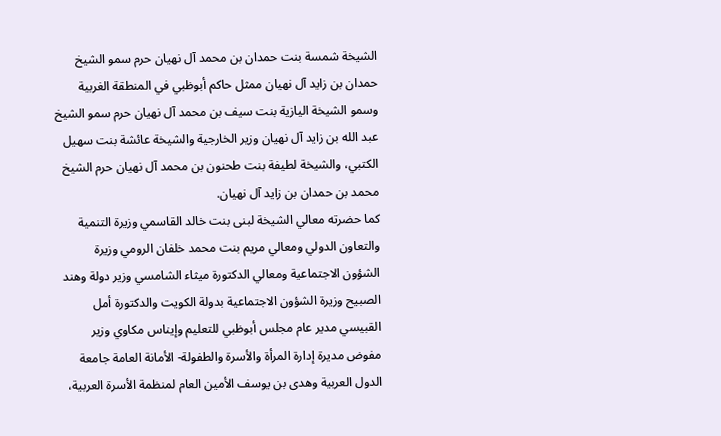الشيخة شمسة بنت حمدان بن محمد آل نهيان حرم سمو الشيخ حمدان بن زايد آل نهيان ممثل حاكم أبوظبي في المنطقة الغربية وسمو الشيخة اليازية بنت سيف بن محمد آل نهيان حرم سمو الشيخ عبد الله بن زايد آل نهيان وزير الخارجية والشيخة عائشة بنت سهيل الكتبي، والشيخة لطيفة بنت طحنون بن محمد آل نهيان حرم الشيخ محمد بن حمدان بن زايد آل نهيان.
كما حضرته معالي الشيخة لبنى بنت خالد القاسمي وزيرة التنمية والتعاون الدولي ومعالي مريم بنت محمد خلفان الرومي وزيرة الشؤون الاجتماعية ومعالي الدكتورة ميثاء الشامسي وزير دولة وهند الصبيح وزيرة الشؤون الاجتماعية بدولة الكويت والدكتورة أمل القبيسي مدير عام مجلس أبوظبي للتعليم وإيناس مكاوي وزير مفوض مديرة إدارة المرأة والأسرة والطفولة- الأمانة العامة جامعة الدول العربية وهدى بن يوسف الأمين العام لمنظمة الأسرة العربية،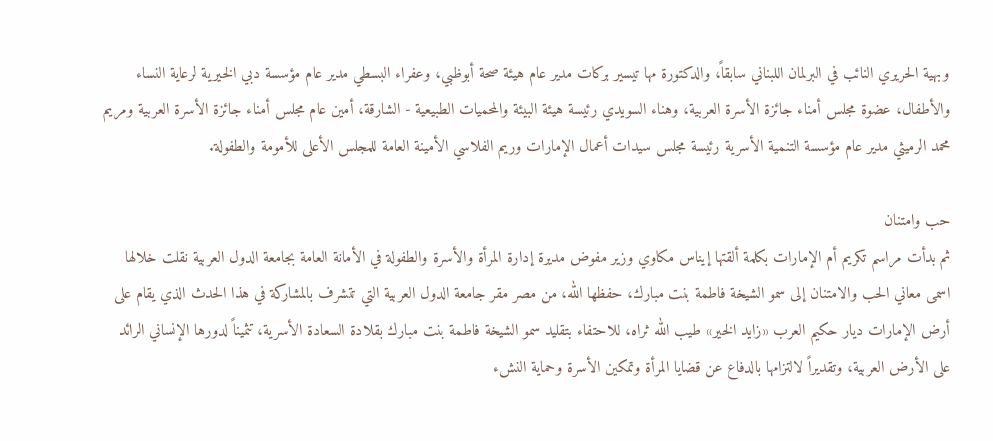وبهية الحريري النائب في البرلمان اللبناني سابقاً، والدكتورة مها تيسير بركات مدير عام هيئة صحة أبوظبي، وعفراء البسطي مدير عام مؤسسة دبي الخيرية لرعاية النساء والأطفال، عضوة مجلس أمناء جائزة الأسرة العربية، وهناء السويدي رئيسة هيئة البيئة والمحميات الطبيعية - الشارقة، أمين عام مجلس أمناء جائزة الأسرة العربية ومريم محمد الرميثي مدير عام مؤسسة التنمية الأسرية رئيسة مجلس سيدات أعمال الإمارات وريم الفلاسي الأمينة العامة للمجلس الأعلى للأمومة والطفولة.

حب وامتنان
ثم بدأت مراسم تكريم أم الإمارات بكلمة ألقتها إيناس مكاوي وزير مفوض مديرة إدارة المرأة والأسرة والطفولة في الأمانة العامة بجامعة الدول العربية نقلت خلالها اسمى معاني الحب والامتنان إلى سمو الشيخة فاطمة بنت مبارك، حفظها الله، من مصر مقر جامعة الدول العربية التي تتشرف بالمشاركة في هذا الحدث الذي يقام على أرض الإمارات ديار حكيم العرب «زايد الخير» طيب الله ثراه، للاحتفاء بتقليد سمو الشيخة فاطمة بنت مبارك بقلادة السعادة الأسرية، تثميناً لدورها الإنساني الرائد على الأرض العربية، وتقديراً لالتزامها بالدفاع عن قضايا المرأة وتمكين الأسرة وحماية النشء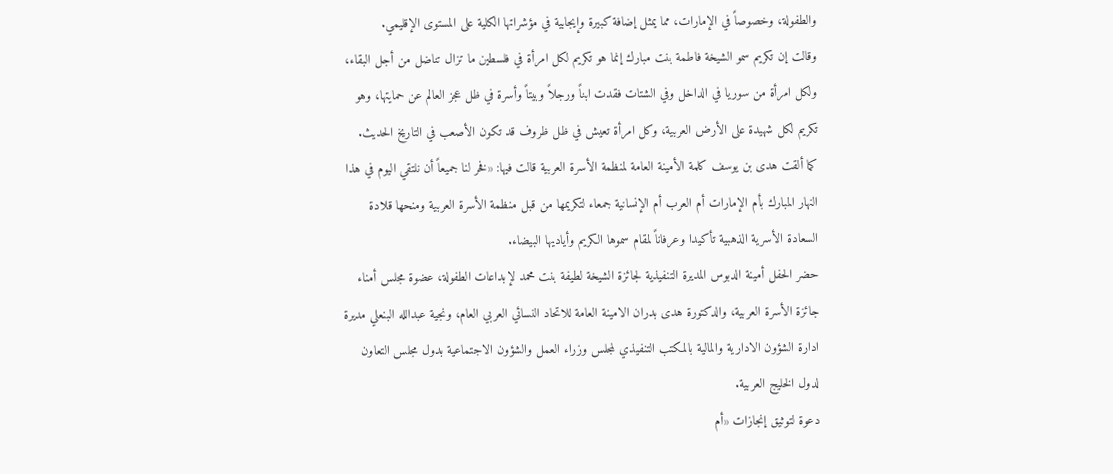والطفولة، وخصوصاً في الإمارات، مما يمثل إضافة كبيرة وإيجابية في مؤشراتها الكلية على المستوى الإقليمي.
وقالت إن تكريم سمو الشيخة فاطمة بنت مبارك إنما هو تكريم لكل امرأة في فلسطين ما تزال تناضل من أجل البقاء، ولكل امرأة من سوريا في الداخل وفي الشتات فقدت ابناً ورجلاً وبيتاً وأسرة في ظل عجز العالم عن حمايتها، وهو تكريم لكل شهيدة على الأرض العربية، وكل امرأة تعيش في ظل ظروف قد تكون الأصعب في التاريخ الحديث.
كما ألقت هدى بن يوسف كلمة الأمينة العامة لمنظمة الأسرة العربية قالت فيها: «فخر لنا جميعاً أن نلتقي اليوم في هذا النهار المبارك بأم الإمارات أم العرب أم الإنسانية جمعاء لتكريمها من قبل منظمة الأسرة العربية ومنحها قلادة السعادة الأسرية الذهبية تأكيدا وعرفاناً لمقام سموها الكريم وأياديها البيضاء.
حضر الحفل أمينة الدبوس المديرة التنفيذية لجائزة الشيخة لطيفة بنت محمد لإبداعات الطفولة، عضوة مجلس أمناء جائزة الأسرة العربية، والدكتورة هدى بدران الامينة العامة للاتحاد النسائي العربي العام، ونجية عبدالله البنعلي مديرة ادارة الشؤون الادارية والمالية بالمكتب التنفيذي لمجلس وزراء العمل والشؤون الاجتماعية بدول مجلس التعاون لدول الخليج العربية.
دعوة لتوثيق إنجازات «أم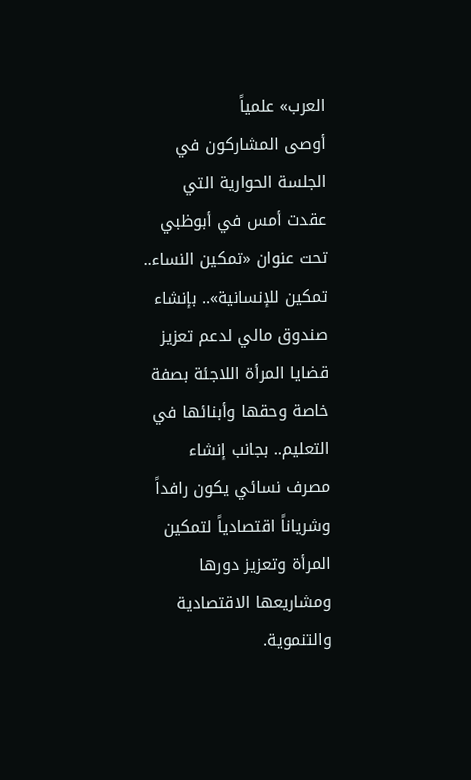العرب» علمياً
أوصى المشاركون في الجلسة الحوارية التي عقدت أمس في أبوظبي تحت عنوان «تمكين النساء.. تمكين للإنسانية».. بإنشاء صندوق مالي لدعم تعزيز قضايا المرأة اللاجئة بصفة خاصة وحقها وأبنائها في التعليم.. بجانب إنشاء مصرف نسائي يكون رافداً وشرياناً اقتصادياً لتمكين المرأة وتعزيز دورها ومشاريعها الاقتصادية والتنموية.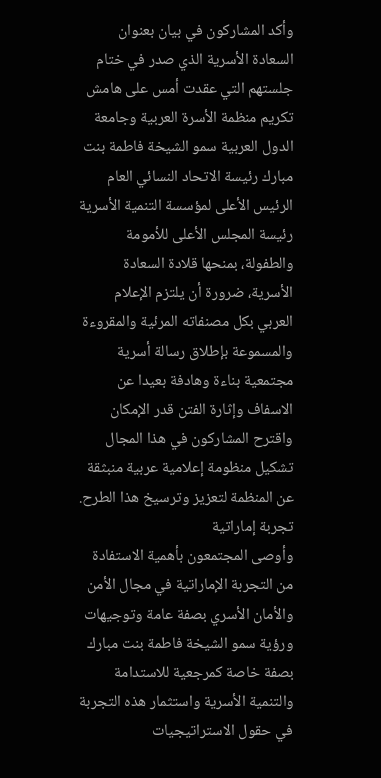وأكد المشاركون في بيان بعنوان السعادة الأسرية الذي صدر في ختام جلستهم التي عقدت أمس على هامش تكريم منظمة الأسرة العربية وجامعة الدول العربية سمو الشيخة فاطمة بنت مبارك رئيسة الاتحاد النسائي العام الرئيس الأعلى لمؤسسة التنمية الأسرية رئيسة المجلس الأعلى للأمومة والطفولة، بمنحها قلادة السعادة الأسرية، ضرورة أن يلتزم الإعلام العربي بكل مصنفاته المرئية والمقروءة والمسموعة بإطلاق رسالة أسرية مجتمعية بناءة وهادفة بعيدا عن الاسفاف وإثارة الفتن قدر الإمكان واقترح المشاركون في هذا المجال تشكيل منظومة إعلامية عربية منبثقة عن المنظمة لتعزيز وترسيخ هذا الطرح.
تجربة إماراتية
وأوصى المجتمعون بأهمية الاستفادة من التجربة الإماراتية في مجال الأمن والأمان الأسري بصفة عامة وتوجيهات ورؤية سمو الشيخة فاطمة بنت مبارك بصفة خاصة كمرجعية للاستدامة والتنمية الأسرية واستثمار هذه التجربة في حقول الاستراتيجيات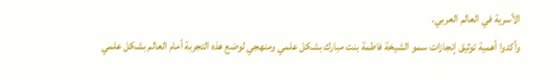الأسرية في العالم العربي.
وأكدوا أهمية توثيق إنجازات سمو الشيخة فاطمة بنت مبارك بشكل علمي ومنهجي لوضع هذه التجربة أمام العالم بشكل علمي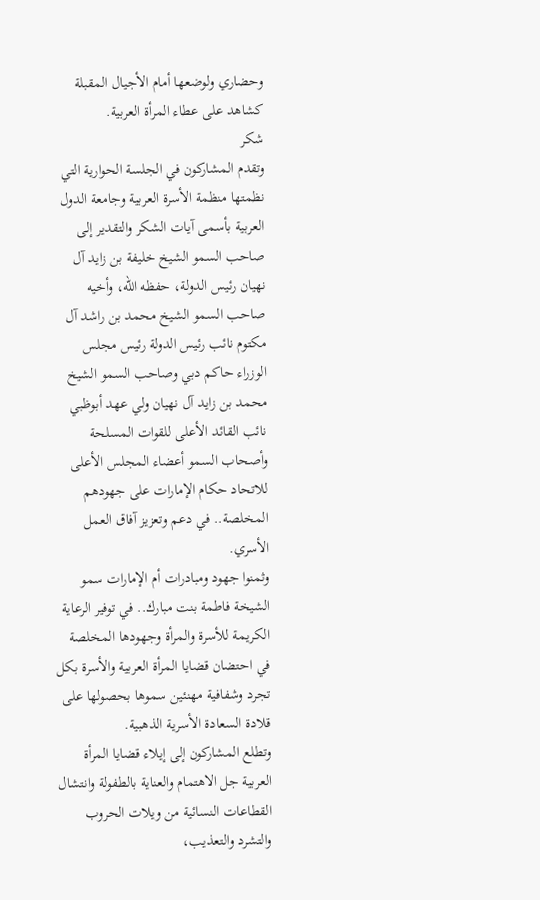وحضاري ولوضعها أمام الأجيال المقبلة كشاهد على عطاء المرأة العربية.
شكر
وتقدم المشاركون في الجلسة الحوارية التي نظمتها منظمة الأسرة العربية وجامعة الدول العربية بأسمى آيات الشكر والتقدير إلى صاحب السمو الشيخ خليفة بن زايد آل نهيان رئيس الدولة، حفظه الله، وأخيه صاحب السمو الشيخ محمد بن راشد آل مكتوم نائب رئيس الدولة رئيس مجلس الوزراء حاكم دبي وصاحب السمو الشيخ محمد بن زايد آل نهيان ولي عهد أبوظبي نائب القائد الأعلى للقوات المسلحة وأصحاب السمو أعضاء المجلس الأعلى للاتحاد حكام الإمارات على جهودهم المخلصة.. في دعم وتعزيز آفاق العمل الأسري.
وثمنوا جهود ومبادرات أم الإمارات سمو الشيخة فاطمة بنت مبارك.. في توفير الرعاية الكريمة للأسرة والمرأة وجهودها المخلصة في احتضان قضايا المرأة العربية والأسرة بكل تجرد وشفافية مهنئين سموها بحصولها على قلادة السعادة الأسرية الذهبية.
وتطلع المشاركون إلى إيلاء قضايا المرأة العربية جل الاهتمام والعناية بالطفولة وانتشال القطاعات النسائية من ويلات الحروب والتشرد والتعذيب،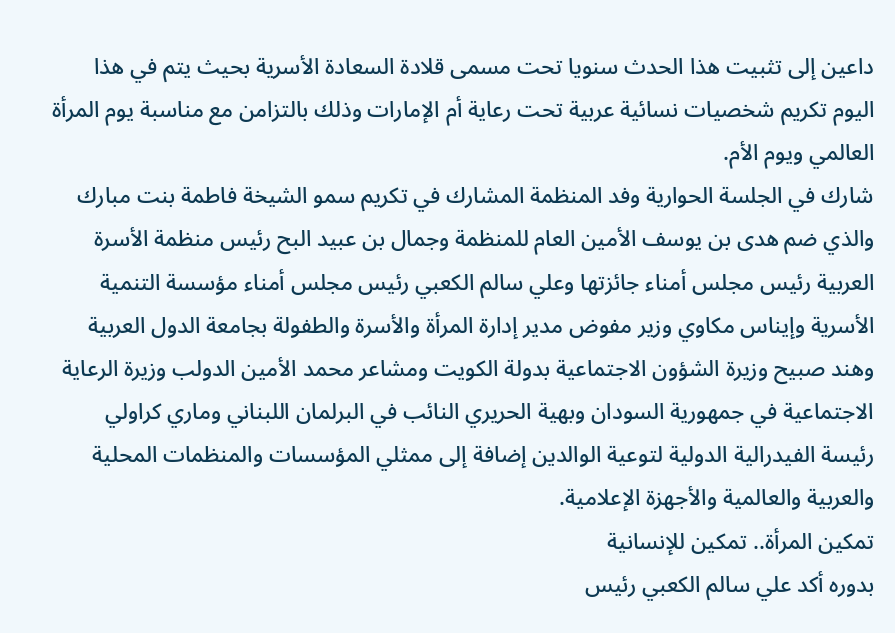داعين إلى تثبيت هذا الحدث سنويا تحت مسمى قلادة السعادة الأسرية بحيث يتم في هذا اليوم تكريم شخصيات نسائية عربية تحت رعاية أم الإمارات وذلك بالتزامن مع مناسبة يوم المرأة العالمي ويوم الأم.
شارك في الجلسة الحوارية وفد المنظمة المشارك في تكريم سمو الشيخة فاطمة بنت مبارك والذي ضم هدى بن يوسف الأمين العام للمنظمة وجمال بن عبيد البح رئيس منظمة الأسرة العربية رئيس مجلس أمناء جائزتها وعلي سالم الكعبي رئيس مجلس أمناء مؤسسة التنمية الأسرية وإيناس مكاوي وزير مفوض مدير إدارة المرأة والأسرة والطفولة بجامعة الدول العربية وهند صبيح وزيرة الشؤون الاجتماعية بدولة الكويت ومشاعر محمد الأمين الدولب وزيرة الرعاية الاجتماعية في جمهورية السودان وبهية الحريري النائب في البرلمان اللبناني وماري كراولي رئيسة الفيدرالية الدولية لتوعية الوالدين إضافة إلى ممثلي المؤسسات والمنظمات المحلية والعربية والعالمية والأجهزة الإعلامية.
تمكين المرأة.. تمكين للإنسانية
بدوره أكد علي سالم الكعبي رئيس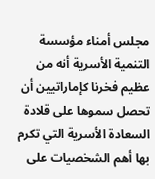مجلس أمناء مؤسسة التنمية الأسرية أنه من عظيم فخرنا كإماراتيين أن تحصل سموها على قلادة السعادة الأسرية التي تكرم بها أهم الشخصيات على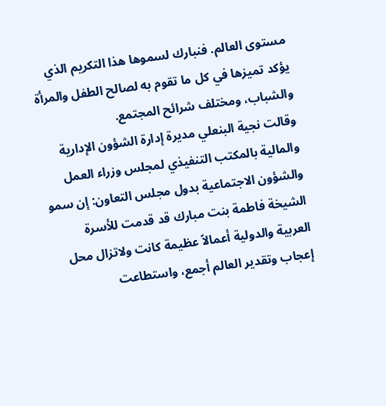مستوى العالم. فنبارك لسموها هذا التكريم الذي يؤكد تميزها في كل ما تقوم به لصالح الطفل والمرأة والشباب، ومختلف شرائح المجتمع.
وقالت نجية البنعلي مديرة إدارة الشؤون الإدارية والمالية بالمكتب التنفيذي لمجلس وزراء العمل والشؤون الاجتماعية بدول مجلس التعاون: إن سمو الشيخة فاطمة بنت مبارك قد قدمت للأسرة العربية والدولية أعمالاً عظيمة كانت ولاتزال محل إعجاب وتقدير العالم أجمع، واستطاعت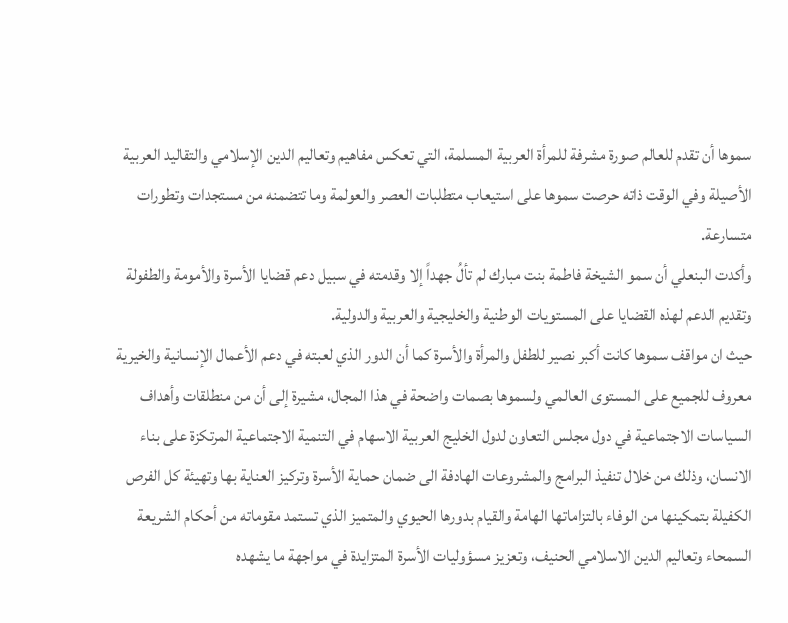سموها أن تقدم للعالم صورة مشرفة للمرأة العربية المسلمة، التي تعكس مفاهيم وتعاليم الدين الإسلامي والتقاليد العربية الأصيلة وفي الوقت ذاته حرصت سموها على استيعاب متطلبات العصر والعولمة وما تتضمنه من مستجدات وتطورات متسارعة.
وأكدت البنعلي أن سمو الشيخة فاطمة بنت مبارك لم تألُ جهداً إلا وقدمته في سبيل دعم قضايا الأسرة والأمومة والطفولة وتقديم الدعم لهذه القضايا على المستويات الوطنية والخليجية والعربية والدولية.
حيث ان مواقف سموها كانت أكبر نصير للطفل والمرأة والأسرة كما أن الدور الذي لعبته في دعم الأعمال الإنسانية والخيرية معروف للجميع على المستوى العالمي ولسموها بصمات واضحة في هذا المجال، مشيرة إلى أن من منطلقات وأهداف السياسات الاجتماعية في دول مجلس التعاون لدول الخليج العربية الاسهام في التنمية الاجتماعية المرتكزة على بناء الانسان، وذلك من خلال تنفيذ البرامج والمشروعات الهادفة الى ضمان حماية الأسرة وتركيز العناية بها وتهيئة كل الفرص الكفيلة بتمكينها من الوفاء بالتزاماتها الهامة والقيام بدورها الحيوي والمتميز الذي تستمد مقوماته من أحكام الشريعة السمحاء وتعاليم الدين الاسلامي الحنيف، وتعزيز مسؤوليات الأسرة المتزايدة في مواجهة ما يشهده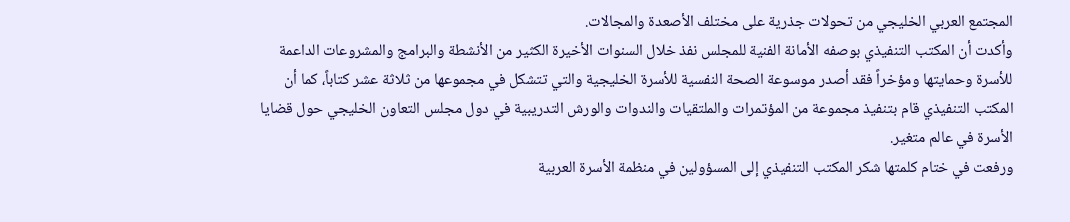المجتمع العربي الخليجي من تحولات جذرية على مختلف الأصعدة والمجالات.
وأكدت أن المكتب التنفيذي بوصفه الأمانة الفنية للمجلس نفذ خلال السنوات الأخيرة الكثير من الأنشطة والبرامج والمشروعات الداعمة للأسرة وحمايتها ومؤخراً فقد أصدر موسوعة الصحة النفسية للأسرة الخليجية والتي تتشكل في مجموعها من ثلاثة عشر كتاباً، كما أن المكتب التنفيذي قام بتنفيذ مجموعة من المؤتمرات والملتقيات والندوات والورش التدريبية في دول مجلس التعاون الخليجي حول قضايا الأسرة في عالم متغير.
ورفعت في ختام كلمتها شكر المكتب التنفيذي إلى المسؤولين في منظمة الأسرة العربية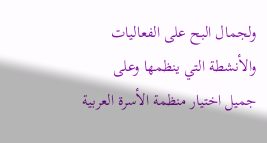ولجمال البح على الفعاليات والأنشطة التي ينظمها وعلى جميل اختيار منظمة الأسرة العربية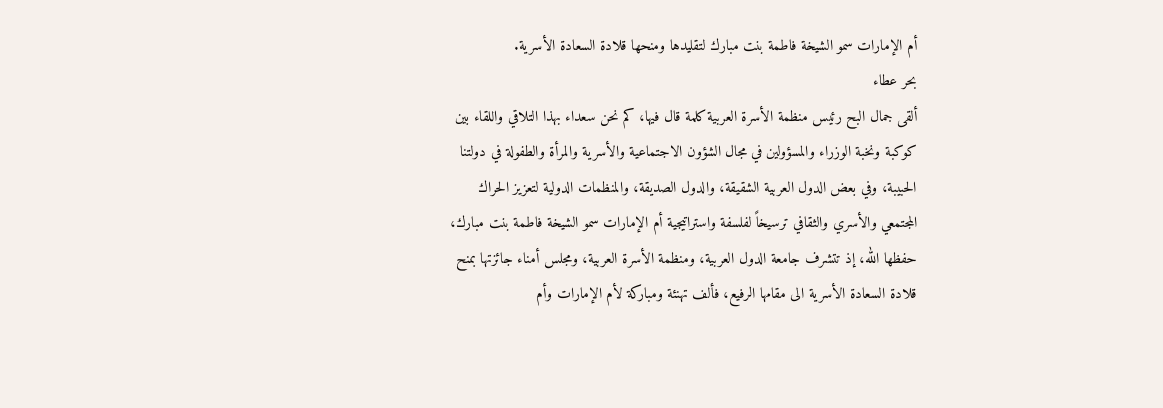أم الإمارات سمو الشيخة فاطمة بنت مبارك لتقليدها ومنحها قلادة السعادة الأسرية.
بحر عطاء
ألقى جمال البح رئيس منظمة الأسرة العربية كلمة قال فيها، كم نحن سعداء بهذا التلاقي واللقاء بين كوكبة ونخبة الوزراء والمسؤولين في مجال الشؤون الاجتماعية والأسرية والمرأة والطفولة في دولتنا الحبيبة، وفي بعض الدول العربية الشقيقة، والدول الصديقة، والمنظمات الدولية لتعزيز الحراك المجتمعي والأسري والثقافي ترسيخاً لفلسفة واستراتيجية أم الإمارات سمو الشيخة فاطمة بنت مبارك، حفظها الله، إذ تتشرف جامعة الدول العربية، ومنظمة الأسرة العربية، ومجلس أمناء جائزتها بمنح قلادة السعادة الأسرية الى مقامها الرفيع، فألف تهنئة ومباركة لأم الإمارات وأم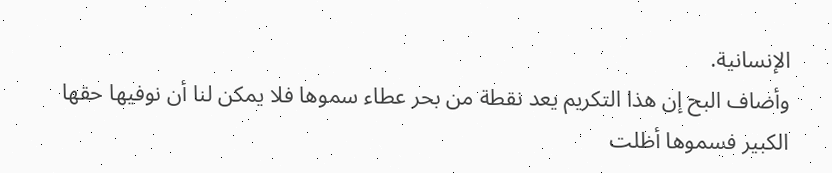الإنسانية.
وأضاف البح إن هذا التكريم يعد نقطة من بحر عطاء سموها فلا يمكن لنا أن نوفيها حقها الكبير فسموها أظلت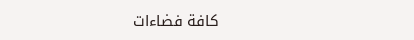كافة فضاءات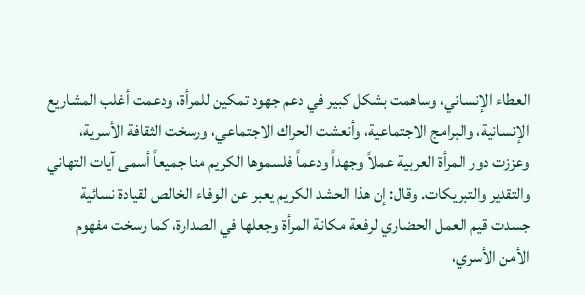العطاء الإنساني، وساهمت بشكل كبير في دعم جهود تمكين للمرأة، ودعمت أغلب المشاريع الإنسانية، والبرامج الاجتماعية، وأنعشت الحراك الاجتماعي، ورسخت الثقافة الأسرية، وعززت دور المرأة العربية عملاً وجهداً ودعماً فلسموها الكريم منا جميعاً أسمى آيات التهاني والتقدير والتبريكات. وقال: إن هذا الحشد الكريم يعبر عن الوفاء الخالص لقيادة نسائية جسدت قيم العمل الحضاري لرفعة مكانة المرأة وجعلها في الصدارة، كما رسخت مفهوم الأمن الأسري،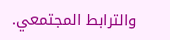والترابط المجتمعي.